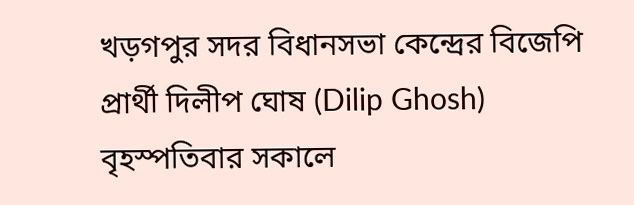খড়গপুর সদর বিধানসভা কেন্দ্রের বিজেপি প্রার্থী দিলীপ ঘোষ (Dilip Ghosh) বৃহস্পতিবার সকালে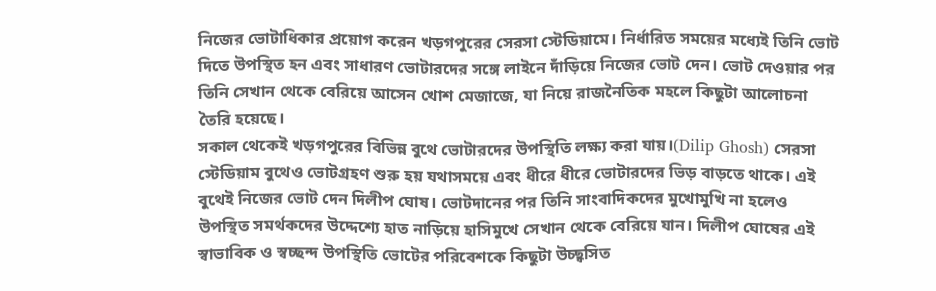নিজের ভোটাধিকার প্রয়োগ করেন খড়গপুরের সেরসা স্টেডিয়ামে। নির্ধারিত সময়ের মধ্যেই তিনি ভোট দিতে উপস্থিত হন এবং সাধারণ ভোটারদের সঙ্গে লাইনে দাঁড়িয়ে নিজের ভোট দেন। ভোট দেওয়ার পর তিনি সেখান থেকে বেরিয়ে আসেন খোশ মেজাজে, যা নিয়ে রাজনৈতিক মহলে কিছুটা আলোচনা তৈরি হয়েছে।
সকাল থেকেই খড়গপুরের বিভিন্ন বুথে ভোটারদের উপস্থিতি লক্ষ্য করা যায়।(Dilip Ghosh) সেরসা স্টেডিয়াম বুথেও ভোটগ্রহণ শুরু হয় যথাসময়ে এবং ধীরে ধীরে ভোটারদের ভিড় বাড়তে থাকে। এই বুথেই নিজের ভোট দেন দিলীপ ঘোষ। ভোটদানের পর তিনি সাংবাদিকদের মুখোমুখি না হলেও উপস্থিত সমর্থকদের উদ্দেশ্যে হাত নাড়িয়ে হাসিমুখে সেখান থেকে বেরিয়ে যান। দিলীপ ঘোষের এই স্বাভাবিক ও স্বচ্ছন্দ উপস্থিতি ভোটের পরিবেশকে কিছুটা উচ্ছ্বসিত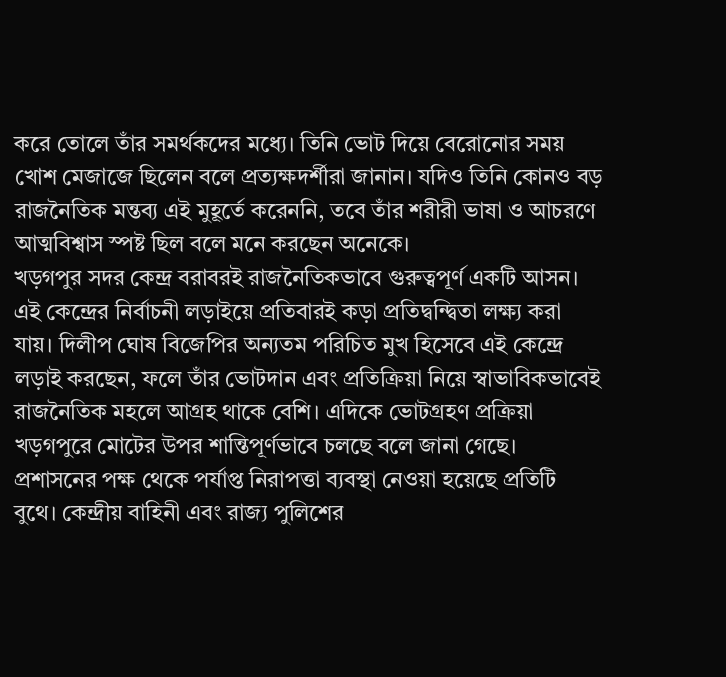করে তোলে তাঁর সমর্থকদের মধ্যে। তিনি ভোট দিয়ে বেরোনোর সময় খোশ মেজাজে ছিলেন বলে প্রত্যক্ষদর্শীরা জানান। যদিও তিনি কোনও বড় রাজনৈতিক মন্তব্য এই মুহূর্তে করেননি, তবে তাঁর শরীরী ভাষা ও আচরণে আত্মবিশ্বাস স্পষ্ট ছিল বলে মনে করছেন অনেকে।
খড়গপুর সদর কেন্দ্র বরাবরই রাজনৈতিকভাবে গুরুত্বপূর্ণ একটি আসন। এই কেন্দ্রের নির্বাচনী লড়াইয়ে প্রতিবারই কড়া প্রতিদ্বন্দ্বিতা লক্ষ্য করা যায়। দিলীপ ঘোষ বিজেপির অন্যতম পরিচিত মুখ হিসেবে এই কেন্দ্রে লড়াই করছেন, ফলে তাঁর ভোটদান এবং প্রতিক্রিয়া নিয়ে স্বাভাবিকভাবেই রাজনৈতিক মহলে আগ্রহ থাকে বেশি। এদিকে ভোটগ্রহণ প্রক্রিয়া খড়গপুরে মোটের উপর শান্তিপূর্ণভাবে চলছে বলে জানা গেছে। প্রশাসনের পক্ষ থেকে পর্যাপ্ত নিরাপত্তা ব্যবস্থা নেওয়া হয়েছে প্রতিটি বুথে। কেন্দ্রীয় বাহিনী এবং রাজ্য পুলিশের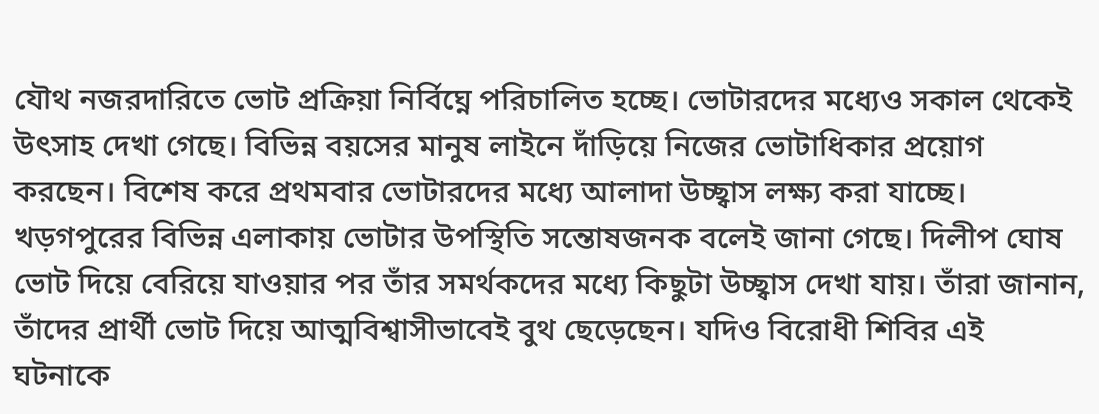যৌথ নজরদারিতে ভোট প্রক্রিয়া নির্বিঘ্নে পরিচালিত হচ্ছে। ভোটারদের মধ্যেও সকাল থেকেই উৎসাহ দেখা গেছে। বিভিন্ন বয়সের মানুষ লাইনে দাঁড়িয়ে নিজের ভোটাধিকার প্রয়োগ করছেন। বিশেষ করে প্রথমবার ভোটারদের মধ্যে আলাদা উচ্ছ্বাস লক্ষ্য করা যাচ্ছে। খড়গপুরের বিভিন্ন এলাকায় ভোটার উপস্থিতি সন্তোষজনক বলেই জানা গেছে। দিলীপ ঘোষ ভোট দিয়ে বেরিয়ে যাওয়ার পর তাঁর সমর্থকদের মধ্যে কিছুটা উচ্ছ্বাস দেখা যায়। তাঁরা জানান, তাঁদের প্রার্থী ভোট দিয়ে আত্মবিশ্বাসীভাবেই বুথ ছেড়েছেন। যদিও বিরোধী শিবির এই ঘটনাকে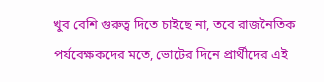খুব বেশি গুরুত্ব দিতে চাইছে না, তবে রাজনৈতিক পর্যবেক্ষকদের মতে, ভোটের দিনে প্রার্থীদের এই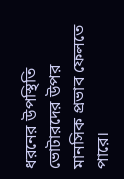ধরনের উপস্থিতি ভোটারদের উপর মানসিক প্রভাব ফেলতে পারে।